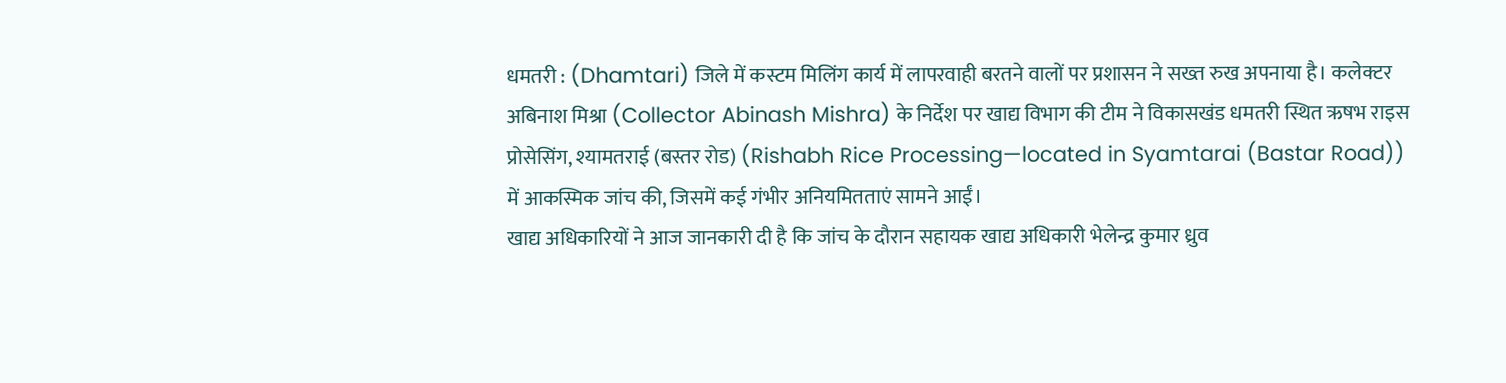धमतरी : (Dhamtari) जिले में कस्टम मिलिंग कार्य में लापरवाही बरतने वालों पर प्रशासन ने सख्त रुख अपनाया है। कलेक्टर अबिनाश मिश्रा (Collector Abinash Mishra) के निर्देश पर खाद्य विभाग की टीम ने विकासखंड धमतरी स्थित ऋषभ राइस प्रोसेसिंग, श्यामतराई (बस्तर रोड) (Rishabh Rice Processing—located in Syamtarai (Bastar Road)) में आकस्मिक जांच की, जिसमें कई गंभीर अनियमितताएं सामने आईं।
खाद्य अधिकारियों ने आज जानकारी दी है कि जांच के दौरान सहायक खाद्य अधिकारी भेलेन्द्र कुमार ध्रुव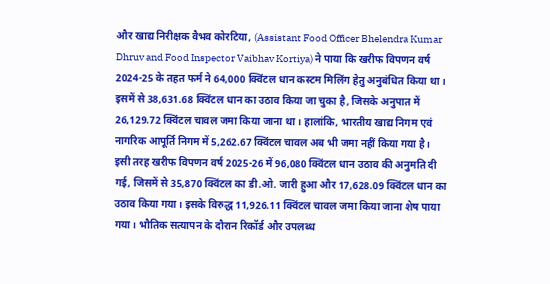और खाद्य निरीक्षक वैभव कोरटिया, (Assistant Food Officer Bhelendra Kumar Dhruv and Food Inspector Vaibhav Kortiya) ने पाया कि खरीफ विपणन वर्ष 2024-25 के तहत फर्म ने 64,000 क्विंटल धान कस्टम मिलिंग हेतु अनुबंधित किया था। इसमें से 38,631.68 क्विंटल धान का उठाव किया जा चुका है, जिसके अनुपात में 26,129.72 क्विंटल चावल जमा किया जाना था। हालांकि, भारतीय खाद्य निगम एवं नागरिक आपूर्ति निगम में 5,262.67 क्विंटल चावल अब भी जमा नहीं किया गया है। इसी तरह खरीफ विपणन वर्ष 2025-26 में 96,080 क्विंटल धान उठाव की अनुमति दी गई, जिसमें से 35,870 क्विंटल का डी.ओ. जारी हुआ और 17,628.09 क्विंटल धान का उठाव किया गया। इसके विरुद्ध 11,926.11 क्विंटल चावल जमा किया जाना शेष पाया गया। भौतिक सत्यापन के दौरान रिकॉर्ड और उपलब्ध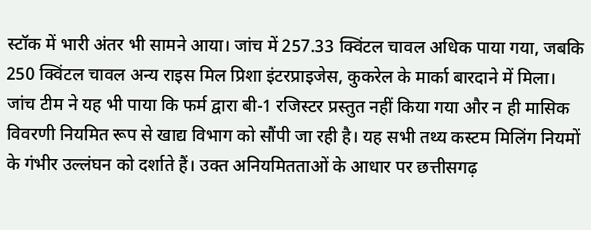स्टॉक में भारी अंतर भी सामने आया। जांच में 257.33 क्विंटल चावल अधिक पाया गया, जबकि 250 क्विंटल चावल अन्य राइस मिल प्रिशा इंटरप्राइजेस, कुकरेल के मार्का बारदाने में मिला।
जांच टीम ने यह भी पाया कि फर्म द्वारा बी-1 रजिस्टर प्रस्तुत नहीं किया गया और न ही मासिक विवरणी नियमित रूप से खाद्य विभाग को सौंपी जा रही है। यह सभी तथ्य कस्टम मिलिंग नियमों के गंभीर उल्लंघन को दर्शाते हैं। उक्त अनियमितताओं के आधार पर छत्तीसगढ़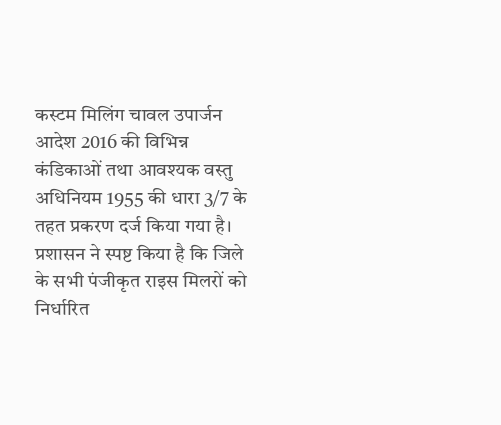कस्टम मिलिंग चावल उपार्जन आदेश 2016 की विभिन्न कंडिकाओं तथा आवश्यक वस्तु अधिनियम 1955 की धारा 3/7 के तहत प्रकरण दर्ज किया गया है।
प्रशासन ने स्पष्ट किया है कि जिले के सभी पंजीकृत राइस मिलरों को निर्धारित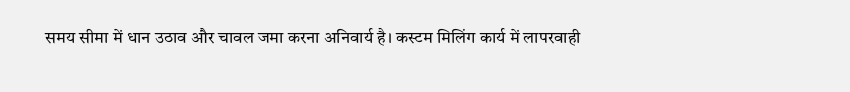समय सीमा में धान उठाव और चावल जमा करना अनिवार्य है। कस्टम मिलिंग कार्य में लापरवाही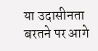या उदासीनता बरतने पर आगे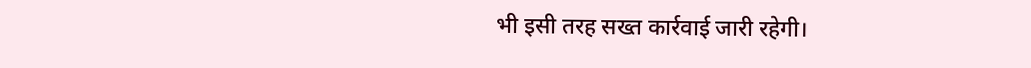भी इसी तरह सख्त कार्रवाई जारी रहेगी।